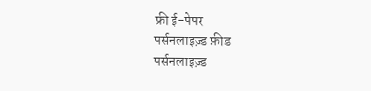फ्री ई-पेपर
पर्सनलाइज़्ड फ़ीड
पर्सनलाइज़्ड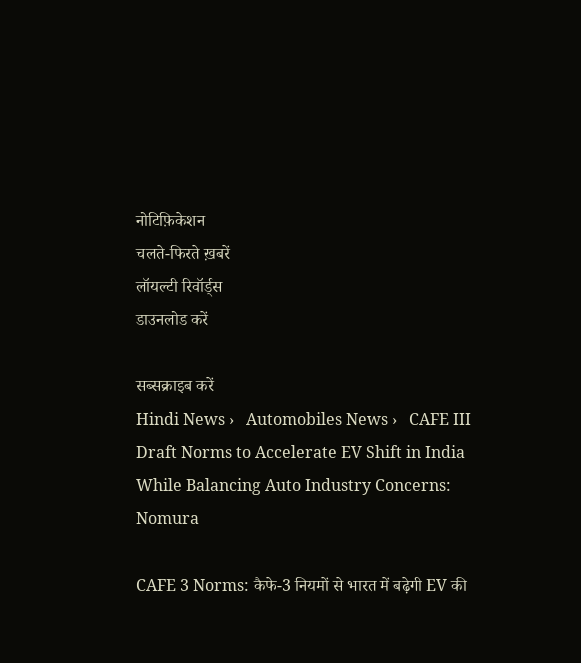नोटिफ़िकेशन
चलते-फिरते ख़बरें
लॉयल्टी रिवॉर्ड्स
डाउनलोड करें

सब्सक्राइब करें
Hindi News ›   Automobiles News ›   CAFE III Draft Norms to Accelerate EV Shift in India While Balancing Auto Industry Concerns: Nomura

CAFE 3 Norms: कैफे-3 नियमों से भारत में बढ़ेगी EV की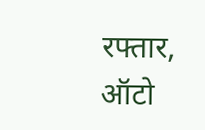रफ्तार, ऑटो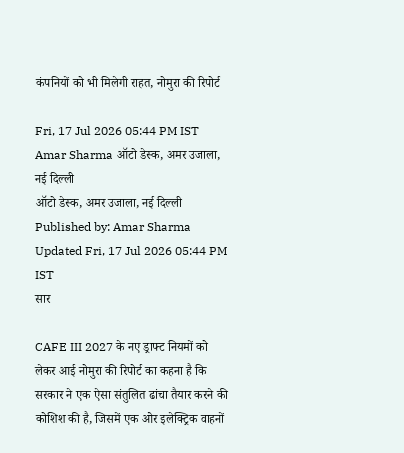कंपनियों को भी मिलेगी राहत, नोमुरा की रिपोर्ट

Fri, 17 Jul 2026 05:44 PM IST
Amar Sharma ऑटो डेस्क, अमर उजाला, नई दिल्ली
ऑटो डेस्क, अमर उजाला, नई दिल्ली Published by: Amar Sharma Updated Fri, 17 Jul 2026 05:44 PM IST
सार

CAFE III 2027 के नए ड्राफ्ट नियमों को लेकर आई नोमुरा की रिपोर्ट का कहना है कि सरकार ने एक ऐसा संतुलित ढांचा तैयार करने की कोशिश की है, जिसमें एक ओर इलेक्ट्रिक वाहनों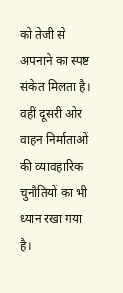को तेजी से अपनाने का स्पष्ट संकेत मिलता है। वहीं दूसरी ओर वाहन निर्माताओं की व्यावहारिक चुनौतियों का भी ध्यान रखा गया है।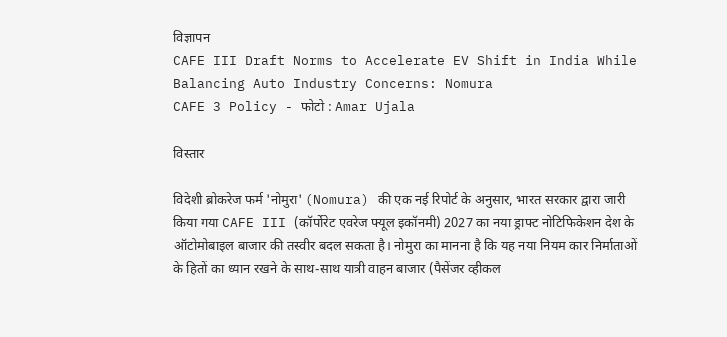विज्ञापन
CAFE III Draft Norms to Accelerate EV Shift in India While Balancing Auto Industry Concerns: Nomura
CAFE 3 Policy - फोटो : Amar Ujala

विस्तार

विदेशी ब्रोकरेज फर्म 'नोमुरा' (Nomura) की एक नई रिपोर्ट के अनुसार, भारत सरकार द्वारा जारी किया गया CAFE III (कॉर्पोरेट एवरेज फ्यूल इकॉनमी) 2027 का नया ड्राफ्ट नोटिफिकेशन देश के ऑटोमोबाइल बाजार की तस्वीर बदल सकता है। नोमुरा का मानना है कि यह नया नियम कार निर्माताओं के हितों का ध्यान रखने के साथ-साथ यात्री वाहन बाजार (पैसेंजर व्हीकल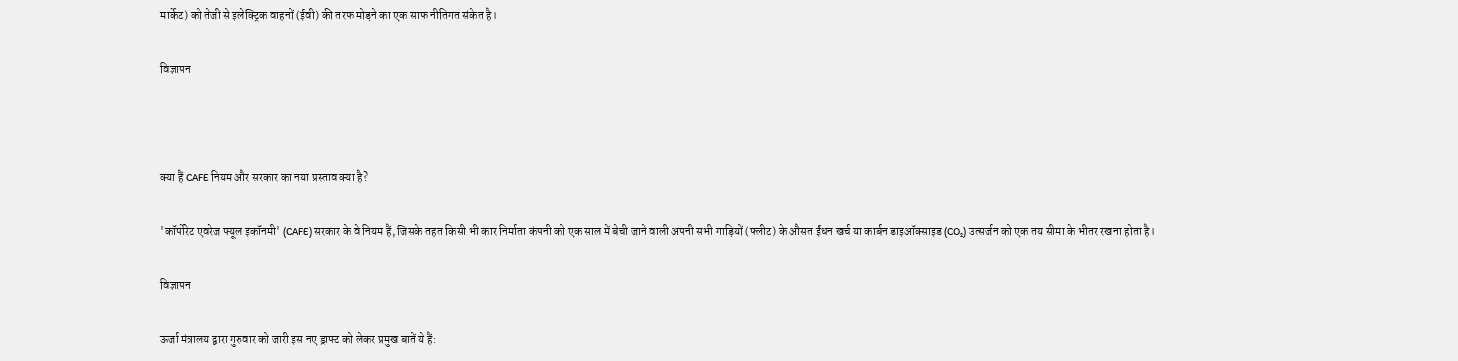मार्केट) को तेजी से इलेक्ट्रिक वाहनों (ईवी) की तरफ मोड़ने का एक साफ नीतिगत संकेत है।

विज्ञापन



क्या हैं CAFE नियम और सरकार का नया प्रस्ताव क्या है?

'कॉर्पोरेट एवरेज फ्यूल इकॉनमी' (CAFE) सरकार के वे नियम हैं, जिसके तहत किसी भी कार निर्माता कंपनी को एक साल में बेची जाने वाली अपनी सभी गाड़ियों (फ्लीट) के औसत ईंधन खर्च या कार्बन डाइऑक्साइड (CO₂) उत्सर्जन को एक तय सीमा के भीतर रखना होता है।

विज्ञापन

ऊर्जा मंत्रालय द्वारा गुरुवार को जारी इस नए ड्राफ्ट को लेकर प्रमुख बातें ये हैं: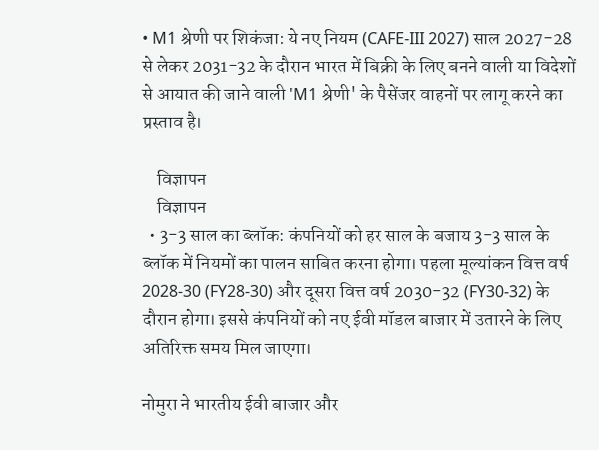• M1 श्रेणी पर शिकंजा: ये नए नियम (CAFE-III 2027) साल 2027-28 से लेकर 2031-32 के दौरान भारत में बिक्री के लिए बनने वाली या विदेशों से आयात की जाने वाली 'M1 श्रेणी' के पैसेंजर वाहनों पर लागू करने का प्रस्ताव है।

    विज्ञापन
    विज्ञापन
  • 3-3 साल का ब्लॉक: कंपनियों को हर साल के बजाय 3-3 साल के ब्लॉक में नियमों का पालन साबित करना होगा। पहला मूल्यांकन वित्त वर्ष 2028-30 (FY28-30) और दूसरा वित्त वर्ष 2030-32 (FY30-32) के दौरान होगा। इससे कंपनियों को नए ईवी मॉडल बाजार में उतारने के लिए अतिरिक्त समय मिल जाएगा।

नोमुरा ने भारतीय ईवी बाजार और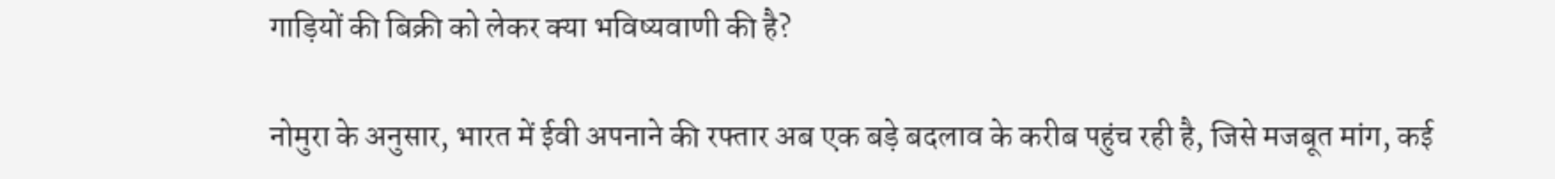गाड़ियों की बिक्री को लेकर क्या भविष्यवाणी की है?

नोमुरा के अनुसार, भारत में ईवी अपनाने की रफ्तार अब एक बड़े बदलाव के करीब पहुंच रही है, जिसे मजबूत मांग, कई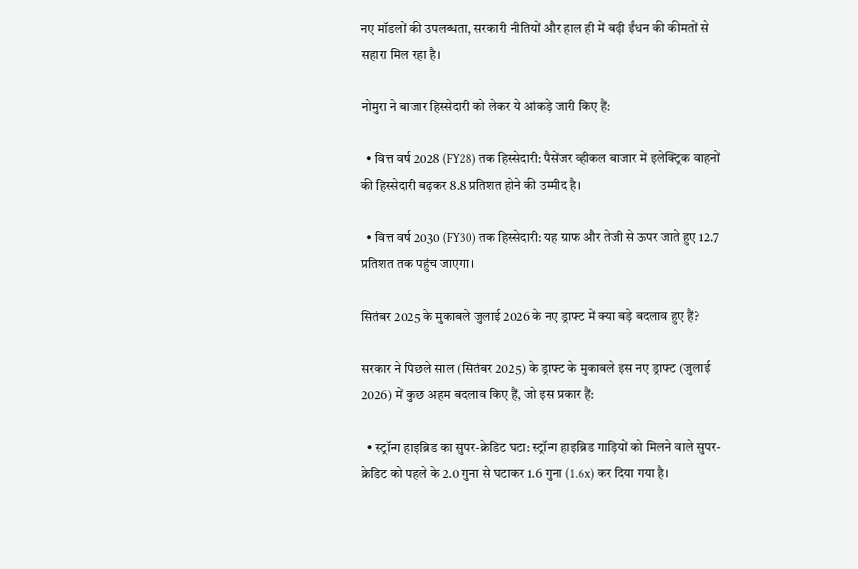नए मॉडलों की उपलब्धता, सरकारी नीतियों और हाल ही में बढ़ी ईंधन की कीमतों से सहारा मिल रहा है।

नोमुरा ने बाजार हिस्सेदारी को लेकर ये आंकड़े जारी किए हैं:

  • वित्त वर्ष 2028 (FY28) तक हिस्सेदारी: पैसेंजर व्हीकल बाजार में इलेक्ट्रिक वाहनों की हिस्सेदारी बढ़कर 8.8 प्रतिशत होने की उम्मीद है।

  • वित्त वर्ष 2030 (FY30) तक हिस्सेदारी: यह ग्राफ और तेजी से ऊपर जाते हुए 12.7 प्रतिशत तक पहुंच जाएगा।

सितंबर 2025 के मुकाबले जुलाई 2026 के नए ड्राफ्ट में क्या बड़े बदलाव हुए हैं?

सरकार ने पिछले साल (सितंबर 2025) के ड्राफ्ट के मुकाबले इस नए ड्राफ्ट (जुलाई 2026) में कुछ अहम बदलाव किए हैं, जो इस प्रकार हैं:

  • स्ट्रॉन्ग हाइब्रिड का सुपर-क्रेडिट घटा: स्ट्रॉन्ग हाइब्रिड गाड़ियों को मिलने वाले सुपर-क्रेडिट को पहले के 2.0 गुना से घटाकर 1.6 गुना (1.6x) कर दिया गया है।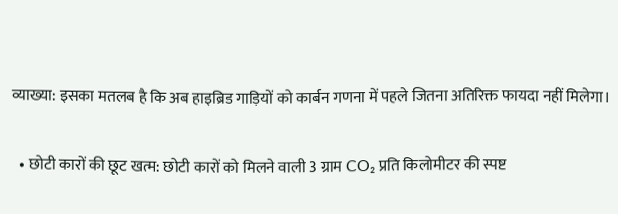व्याख्या: इसका मतलब है कि अब हाइब्रिड गाड़ियों को कार्बन गणना में पहले जितना अतिरिक्त फायदा नहीं मिलेगा।

  • छोटी कारों की छूट खत्म: छोटी कारों को मिलने वाली 3 ग्राम CO₂ प्रति किलोमीटर की स्पष्ट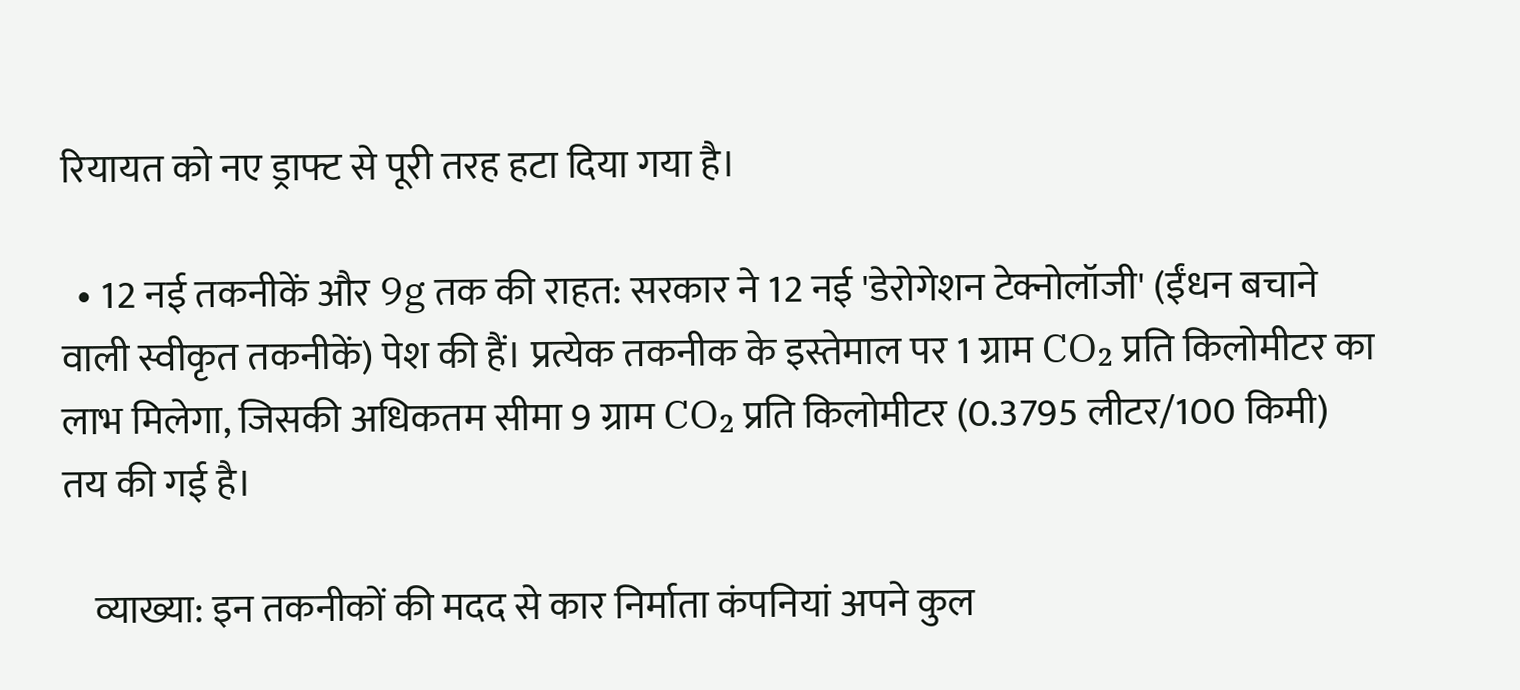रियायत को नए ड्राफ्ट से पूरी तरह हटा दिया गया है।

  • 12 नई तकनीकें और 9g तक की राहत: सरकार ने 12 नई 'डेरोगेशन टेक्नोलॉजी' (ईंधन बचाने वाली स्वीकृत तकनीकें) पेश की हैं। प्रत्येक तकनीक के इस्तेमाल पर 1 ग्राम CO₂ प्रति किलोमीटर का लाभ मिलेगा, जिसकी अधिकतम सीमा 9 ग्राम CO₂ प्रति किलोमीटर (0.3795 लीटर/100 किमी) तय की गई है।

    व्याख्या: इन तकनीकों की मदद से कार निर्माता कंपनियां अपने कुल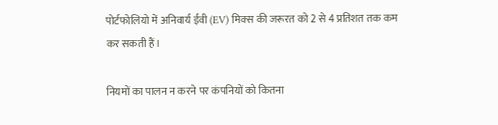पोर्टफोलियो में अनिवार्य ईवी (EV) मिक्स की जरूरत को 2 से 4 प्रतिशत तक कम कर सकती हैं।

नियमों का पालन न करने पर कंपनियों को कितना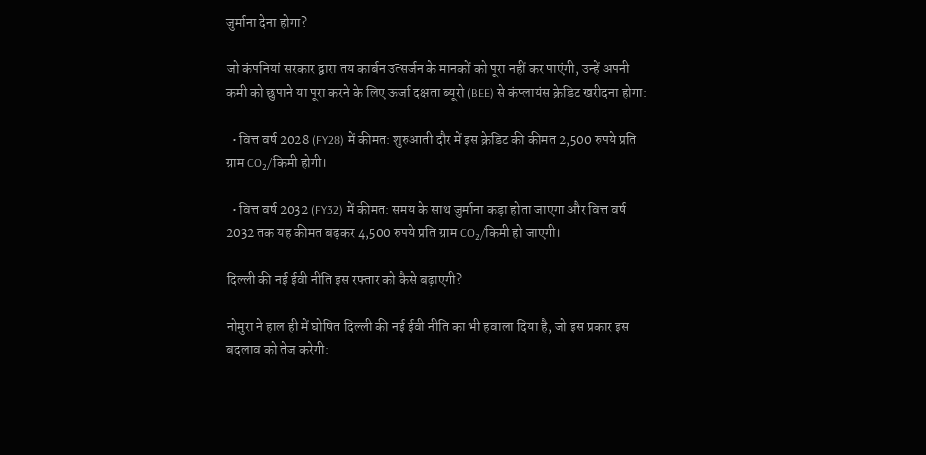जुर्माना देना होगा?

जो कंपनियां सरकार द्वारा तय कार्बन उत्सर्जन के मानकों को पूरा नहीं कर पाएंगी, उन्हें अपनी कमी को छुपाने या पूरा करने के लिए ऊर्जा दक्षता ब्यूरो (BEE) से कंप्लायंस क्रेडिट खरीदना होगा:

  • वित्त वर्ष 2028 (FY28) में कीमत: शुरुआती दौर में इस क्रेडिट की कीमत 2,500 रुपये प्रति ग्राम CO₂/किमी होगी।

  • वित्त वर्ष 2032 (FY32) में कीमत: समय के साथ जुर्माना कड़ा होता जाएगा और वित्त वर्ष 2032 तक यह कीमत बढ़कर 4,500 रुपये प्रति ग्राम CO₂/किमी हो जाएगी।

दिल्ली की नई ईवी नीति इस रफ्तार को कैसे बढ़ाएगी?

नोमुरा ने हाल ही में घोषित दिल्ली की नई ईवी नीति का भी हवाला दिया है, जो इस प्रकार इस बदलाव को तेज करेगी: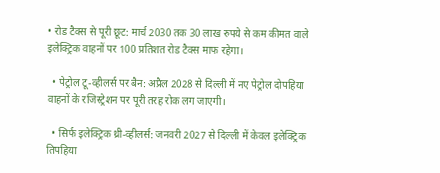• रोड टैक्स से पूरी छूट: मार्च 2030 तक 30 लाख रुपये से कम कीमत वाले इलेक्ट्रिक वाहनों पर 100 प्रतिशत रोड टैक्स माफ रहेगा।

  • पेट्रोल टू-व्हीलर्स पर बैन: अप्रैल 2028 से दिल्ली में नए पेट्रोल दोपहिया वाहनों के रजिस्ट्रेशन पर पूरी तरह रोक लग जाएगी।

  • सिर्फ इलेक्ट्रिक थ्री-व्हीलर्स: जनवरी 2027 से दिल्ली में केवल इलेक्ट्रिक तिपहिया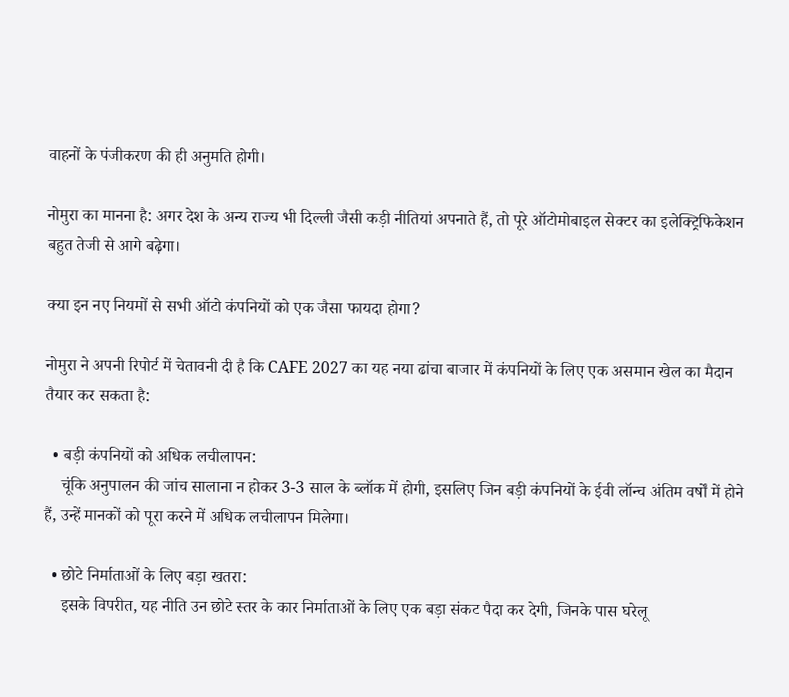वाहनों के पंजीकरण की ही अनुमति होगी।

नोमुरा का मानना है: अगर देश के अन्य राज्य भी दिल्ली जैसी कड़ी नीतियां अपनाते हैं, तो पूरे ऑटोमोबाइल सेक्टर का इलेक्ट्रिफिकेशन बहुत तेजी से आगे बढ़ेगा।

क्या इन नए नियमों से सभी ऑटो कंपनियों को एक जैसा फायदा होगा?

नोमुरा ने अपनी रिपोर्ट में चेतावनी दी है कि CAFE 2027 का यह नया ढांचा बाजार में कंपनियों के लिए एक असमान खेल का मैदान तैयार कर सकता है:

  • बड़ी कंपनियों को अधिक लचीलापन:
    चूंकि अनुपालन की जांच सालाना न होकर 3-3 साल के ब्लॉक में होगी, इसलिए जिन बड़ी कंपनियों के ईवी लॉन्च अंतिम वर्षों में होने हैं, उन्हें मानकों को पूरा करने में अधिक लचीलापन मिलेगा।

  • छोटे निर्माताओं के लिए बड़ा खतरा:
    इसके विपरीत, यह नीति उन छोटे स्तर के कार निर्माताओं के लिए एक बड़ा संकट पैदा कर देगी, जिनके पास घरेलू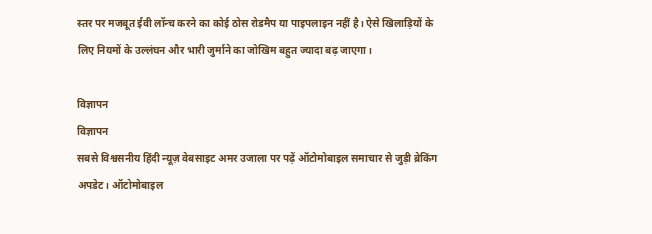स्तर पर मजबूत ईवी लॉन्च करने का कोई ठोस रोडमैप या पाइपलाइन नहीं है। ऐसे खिलाड़ियों के लिए नियमों के उल्लंघन और भारी जुर्माने का जोखिम बहुत ज्यादा बढ़ जाएगा।

विज्ञापन
विज्ञापन
सबसे विश्वसनीय हिंदी न्यूज़ वेबसाइट अमर उजाला पर पढ़ें ऑटोमोबाइल समाचार से जुड़ी ब्रेकिंग अपडेट। ऑटोमोबाइल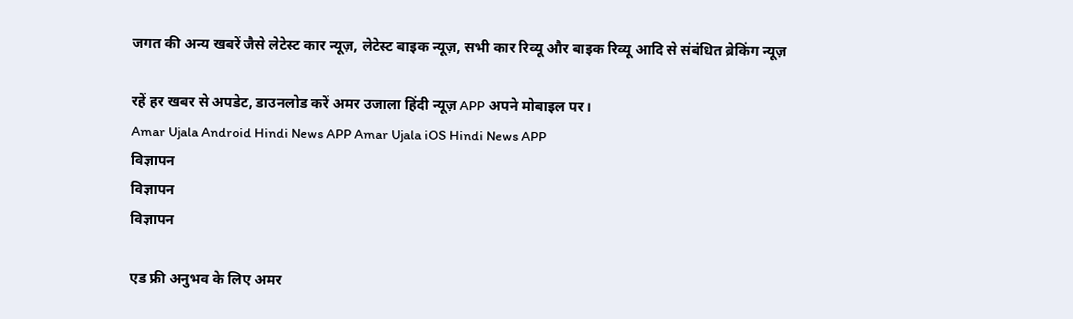जगत की अन्य खबरें जैसे लेटेस्ट कार न्यूज़, लेटेस्ट बाइक न्यूज़, सभी कार रिव्यू और बाइक रिव्यू आदि से संबंधित ब्रेकिंग न्यूज़

रहें हर खबर से अपडेट, डाउनलोड करें अमर उजाला हिंदी न्यूज़ APP अपने मोबाइल पर।
Amar Ujala Android Hindi News APP Amar Ujala iOS Hindi News APP
विज्ञापन
विज्ञापन
विज्ञापन

एड फ्री अनुभव के लिए अमर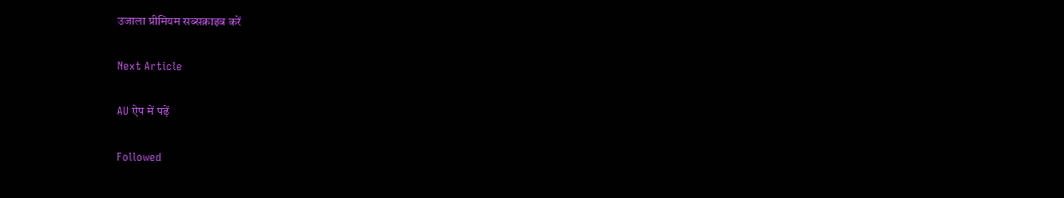उजाला प्रीमियम सब्सक्राइब करें

Next Article

AU ऐप में पढ़ें

Followed